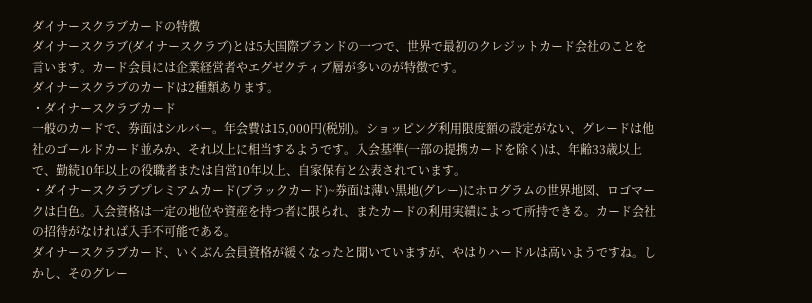ダイナースクラブカードの特徴
ダイナースクラブ(ダイナースクラブ)とは5大国際ブランドの一つで、世界で最初のクレジットカード会社のことを言います。カード会員には企業経営者やエグゼクティブ層が多いのが特徴です。
ダイナースクラブのカードは2種類あります。
・ダイナースクラブカード
一般のカードで、券面はシルバー。年会費は15,000円(税別)。ショッピング利用限度額の設定がない、グレードは他社のゴールドカード並みか、それ以上に相当するようです。入会基準(一部の提携カードを除く)は、年齢33歳以上で、勤続10年以上の役職者または自営10年以上、自家保有と公表されています。
・ダイナースクラブプレミアムカード(ブラックカード)~券面は薄い黒地(グレー)にホログラムの世界地図、ロゴマークは白色。入会資格は一定の地位や資産を持つ者に限られ、またカードの利用実績によって所持できる。カード会社の招待がなければ入手不可能である。
ダイナースクラブカード、いくぶん会員資格が緩くなったと聞いていますが、やはりハードルは高いようですね。しかし、そのグレー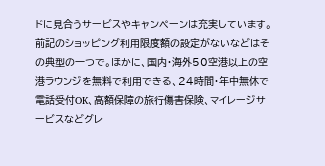ドに見合うサービスやキャンペーンは充実しています。前記のショッピング利用限度額の設定がないなどはその典型の一つで。ほかに、国内・海外50空港以上の空港ラウンジを無料で利用できる、24時間・年中無休で電話受付OK、高額保障の旅行傷害保険、マイレージサービスなどグレ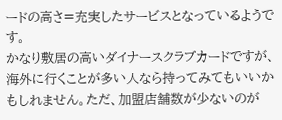ードの高さ=充実したサービスとなっているようです。
かなり敷居の高いダイナースクラブカードですが、海外に行くことが多い人なら持ってみてもいいかもしれません。ただ、加盟店舗数が少ないのが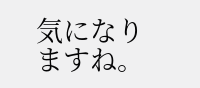気になりますね。